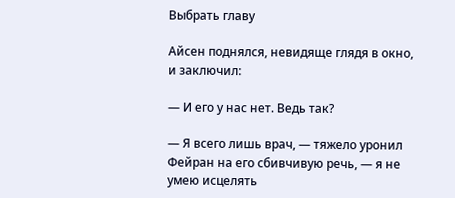Выбрать главу

Айсен поднялся, невидяще глядя в окно, и заключил:

— И его у нас нет. Ведь так?

— Я всего лишь врач, — тяжело уронил Фейран на его сбивчивую речь, — я не умею исцелять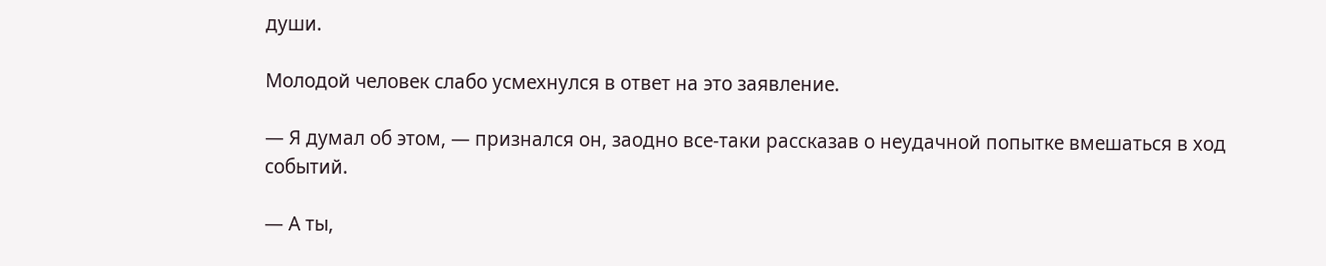души.

Молодой человек слабо усмехнулся в ответ на это заявление.

— Я думал об этом, — признался он, заодно все-таки рассказав о неудачной попытке вмешаться в ход событий.

— А ты,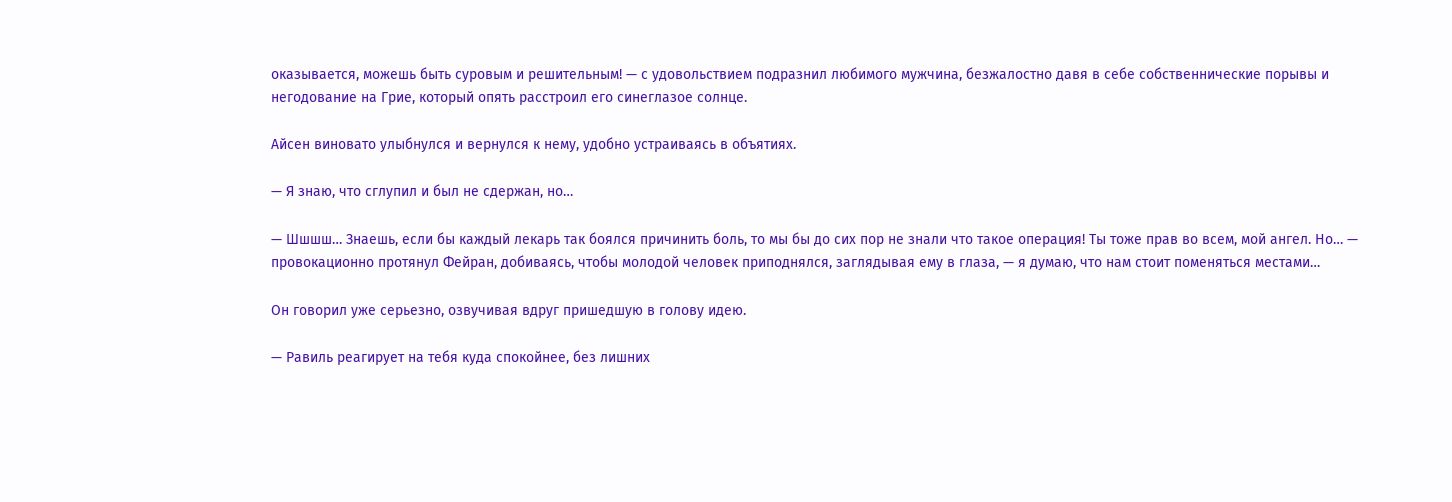оказывается, можешь быть суровым и решительным! — с удовольствием подразнил любимого мужчина, безжалостно давя в себе собственнические порывы и негодование на Грие, который опять расстроил его синеглазое солнце.

Айсен виновато улыбнулся и вернулся к нему, удобно устраиваясь в объятиях.

— Я знаю, что сглупил и был не сдержан, но…

— Шшшш… Знаешь, если бы каждый лекарь так боялся причинить боль, то мы бы до сих пор не знали что такое операция! Ты тоже прав во всем, мой ангел. Но… — провокационно протянул Фейран, добиваясь, чтобы молодой человек приподнялся, заглядывая ему в глаза, — я думаю, что нам стоит поменяться местами…

Он говорил уже серьезно, озвучивая вдруг пришедшую в голову идею.

— Равиль реагирует на тебя куда спокойнее, без лишних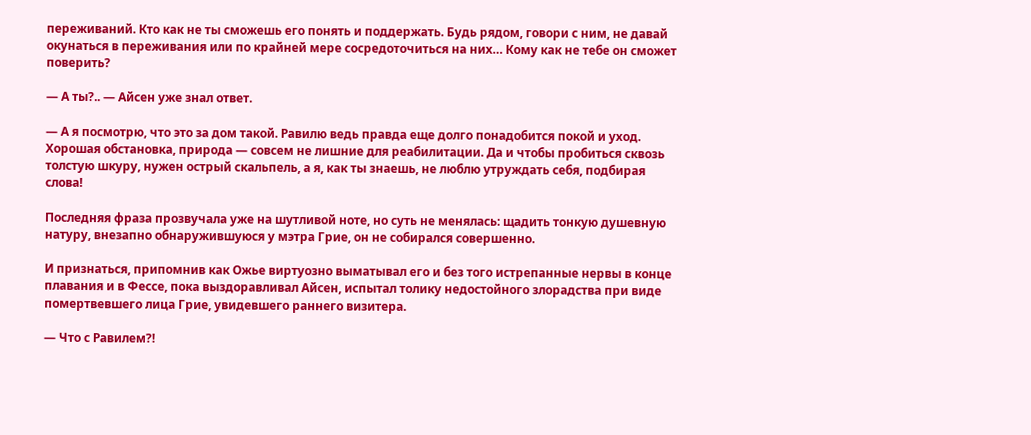переживаний. Кто как не ты сможешь его понять и поддержать. Будь рядом, говори с ним, не давай окунаться в переживания или по крайней мере сосредоточиться на них… Кому как не тебе он сможет поверить?

— А ты?.. — Айсен уже знал ответ.

— А я посмотрю, что это за дом такой. Равилю ведь правда еще долго понадобится покой и уход. Хорошая обстановка, природа — совсем не лишние для реабилитации. Да и чтобы пробиться сквозь толстую шкуру, нужен острый скальпель, а я, как ты знаешь, не люблю утруждать себя, подбирая слова!

Последняя фраза прозвучала уже на шутливой ноте, но суть не менялась: щадить тонкую душевную натуру, внезапно обнаружившуюся у мэтра Грие, он не собирался совершенно.

И признаться, припомнив как Ожье виртуозно выматывал его и без того истрепанные нервы в конце плавания и в Фессе, пока выздоравливал Айсен, испытал толику недостойного злорадства при виде помертвевшего лица Грие, увидевшего раннего визитера.

— Что с Равилем?!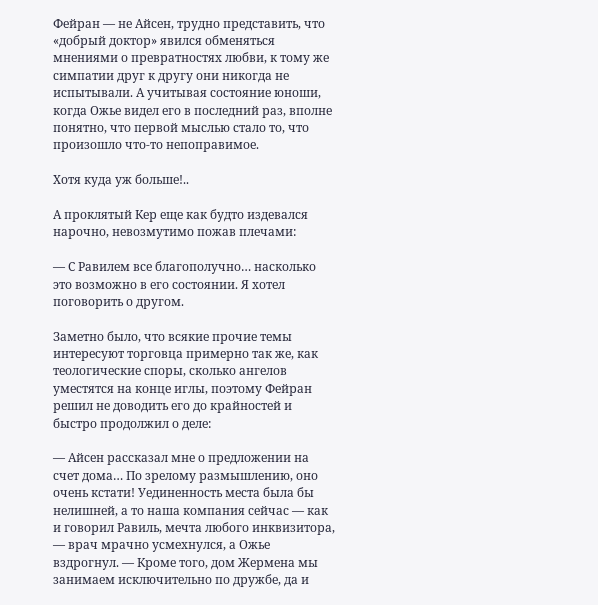Фейран — не Айсен, трудно представить, что «добрый доктор» явился обменяться мнениями о превратностях любви, к тому же симпатии друг к другу они никогда не испытывали. А учитывая состояние юноши, когда Ожье видел его в последний раз, вполне понятно, что первой мыслью стало то, что произошло что-то непоправимое.

Хотя куда уж больше!..

А проклятый Кер еще как будто издевался нарочно, невозмутимо пожав плечами:

— С Равилем все благополучно… насколько это возможно в его состоянии. Я хотел поговорить о другом.

Заметно было, что всякие прочие темы интересуют торговца примерно так же, как теологические споры, сколько ангелов уместятся на конце иглы, поэтому Фейран решил не доводить его до крайностей и быстро продолжил о деле:

— Айсен рассказал мне о предложении на счет дома… По зрелому размышлению, оно очень кстати! Уединенность места была бы нелишней, а то наша компания сейчас — как и говорил Равиль, мечта любого инквизитора, — врач мрачно усмехнулся, а Ожье вздрогнул. — Кроме того, дом Жермена мы занимаем исключительно по дружбе, да и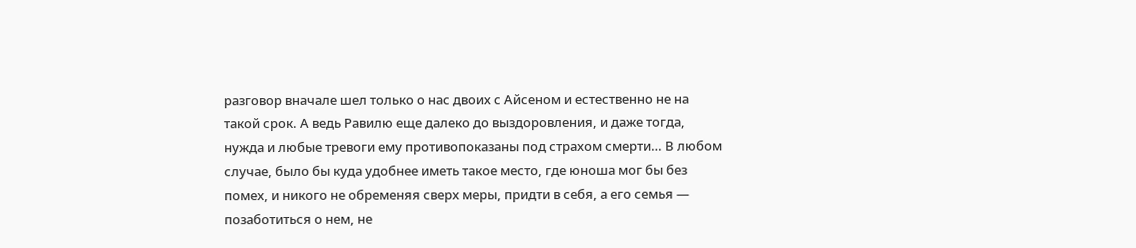разговор вначале шел только о нас двоих с Айсеном и естественно не на такой срок. А ведь Равилю еще далеко до выздоровления, и даже тогда, нужда и любые тревоги ему противопоказаны под страхом смерти… В любом случае, было бы куда удобнее иметь такое место, где юноша мог бы без помех, и никого не обременяя сверх меры, придти в себя, а его семья — позаботиться о нем, не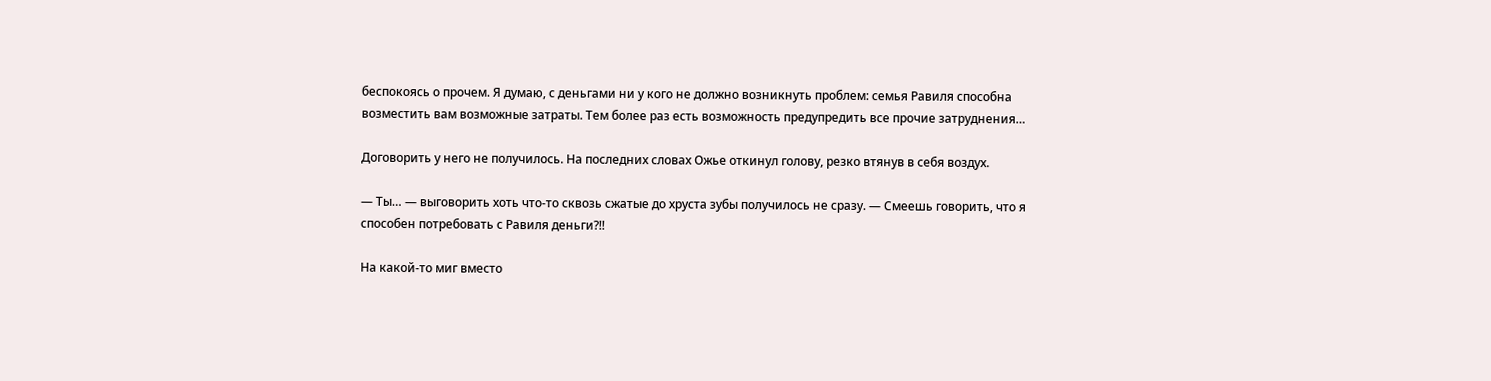беспокоясь о прочем. Я думаю, с деньгами ни у кого не должно возникнуть проблем: семья Равиля способна возместить вам возможные затраты. Тем более раз есть возможность предупредить все прочие затруднения…

Договорить у него не получилось. На последних словах Ожье откинул голову, резко втянув в себя воздух.

— Ты… — выговорить хоть что-то сквозь сжатые до хруста зубы получилось не сразу. — Смеешь говорить, что я способен потребовать с Равиля деньги?!!

На какой-то миг вместо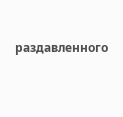раздавленного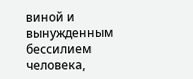виной и вынужденным бессилием человека,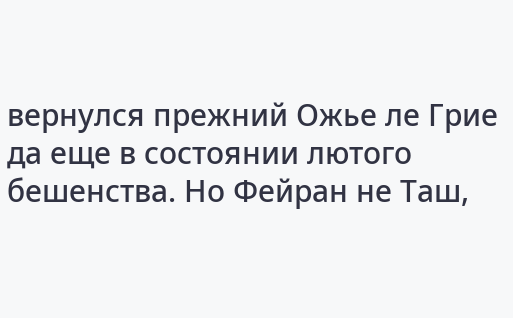вернулся прежний Ожье ле Грие да еще в состоянии лютого бешенства. Но Фейран не Таш,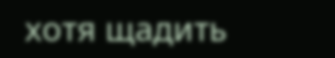хотя щадить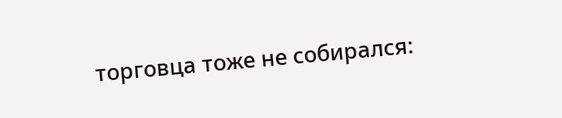торговца тоже не собирался: